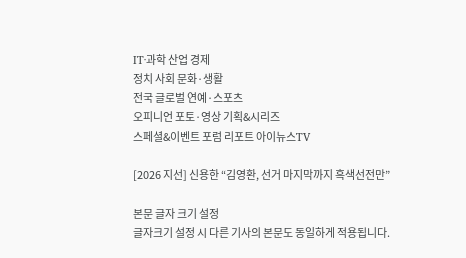IT·과학 산업 경제
정치 사회 문화·생활
전국 글로벌 연예·스포츠
오피니언 포토·영상 기획&시리즈
스페셜&이벤트 포럼 리포트 아이뉴스TV

[2026 지선] 신용한 “김영환, 선거 마지막까지 흑색선전만”

본문 글자 크기 설정
글자크기 설정 시 다른 기사의 본문도 동일하게 적용됩니다.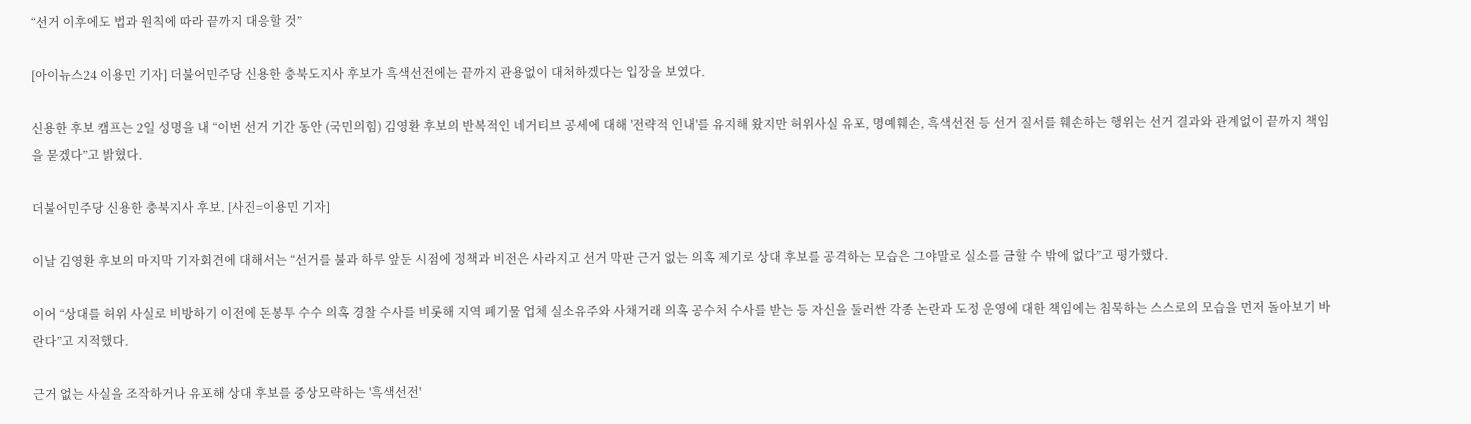“선거 이후에도 법과 원칙에 따라 끝까지 대응할 것”

[아이뉴스24 이용민 기자] 더불어민주당 신용한 충북도지사 후보가 흑색선전에는 끝까지 관용없이 대처하겠다는 입장을 보였다.

신용한 후보 캠프는 2일 성명을 내 “이번 선거 기간 동안 (국민의힘) 김영환 후보의 반복적인 네거티브 공세에 대해 '전략적 인내'를 유지해 왔지만 허위사실 유포, 명예훼손, 흑색선전 등 선거 질서를 훼손하는 행위는 선거 결과와 관계없이 끝까지 책임을 묻겠다”고 밝혔다.

더불어민주당 신용한 충북지사 후보. [사진=이용민 기자]

이날 김영환 후보의 마지막 기자회견에 대해서는 “선거를 불과 하루 앞둔 시점에 정책과 비전은 사라지고 선거 막판 근거 없는 의혹 제기로 상대 후보를 공격하는 모습은 그야말로 실소를 금할 수 밖에 없다”고 평가했다.

이어 “상대를 허위 사실로 비방하기 이전에 돈봉투 수수 의혹 경찰 수사를 비롯해 지역 폐기물 업체 실소유주와 사채거래 의혹 공수처 수사를 받는 등 자신을 둘러싼 각종 논란과 도정 운영에 대한 책임에는 침묵하는 스스로의 모습을 먼저 돌아보기 바란다”고 지적했다.

근거 없는 사실을 조작하거나 유포해 상대 후보를 중상모략하는 '흑색선전'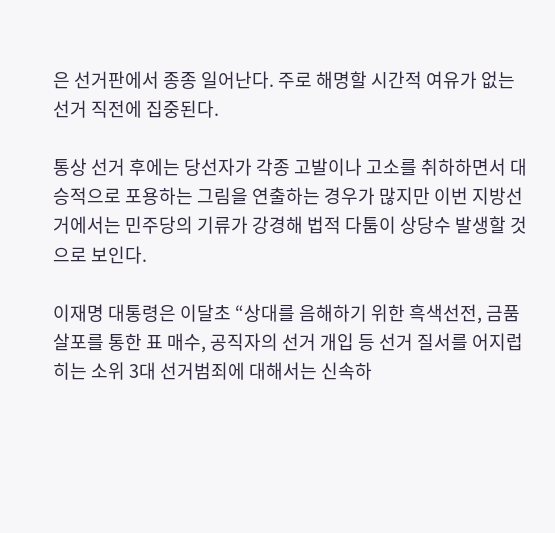은 선거판에서 종종 일어난다. 주로 해명할 시간적 여유가 없는 선거 직전에 집중된다.

통상 선거 후에는 당선자가 각종 고발이나 고소를 취하하면서 대승적으로 포용하는 그림을 연출하는 경우가 많지만 이번 지방선거에서는 민주당의 기류가 강경해 법적 다툼이 상당수 발생할 것으로 보인다.

이재명 대통령은 이달초 “상대를 음해하기 위한 흑색선전, 금품 살포를 통한 표 매수, 공직자의 선거 개입 등 선거 질서를 어지럽히는 소위 3대 선거범죄에 대해서는 신속하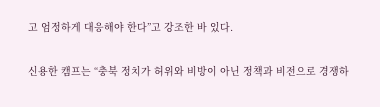고 엄정하게 대응해야 한다”고 강조한 바 있다.

신용한 캠프는 “충북 정치가 허위와 비방이 아닌 정책과 비전으로 경쟁하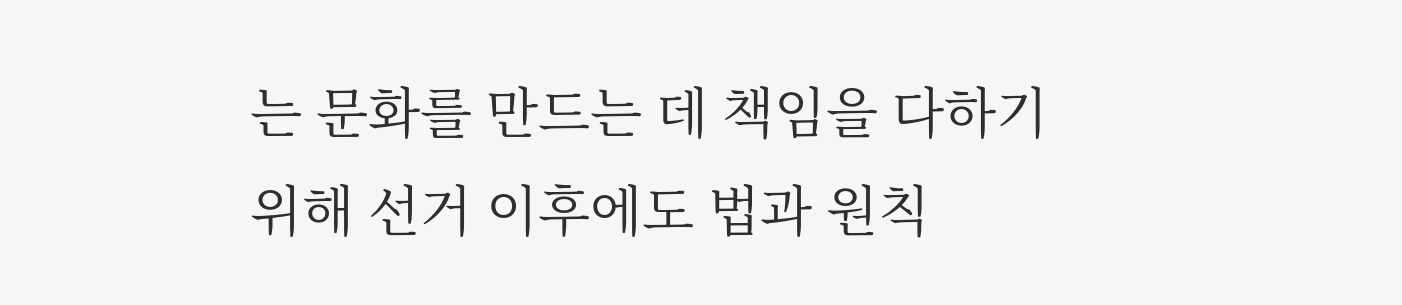는 문화를 만드는 데 책임을 다하기 위해 선거 이후에도 법과 원칙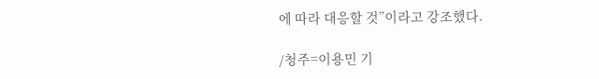에 따라 대응할 것”이라고 강조했다.

/청주=이용민 기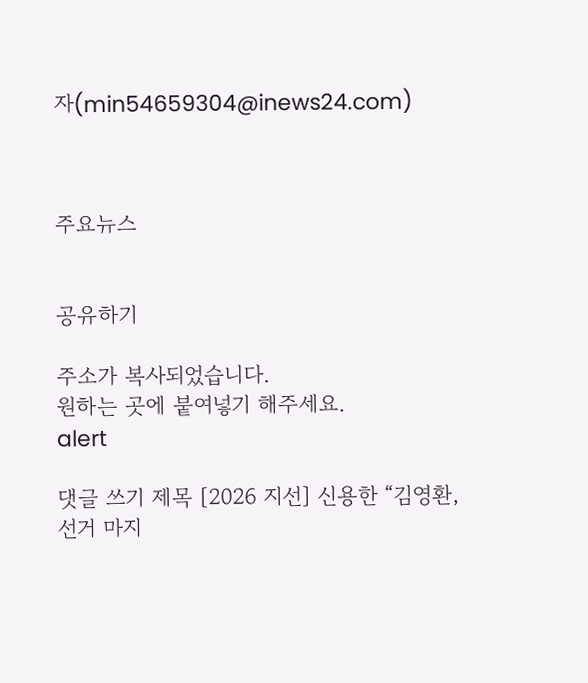자(min54659304@inews24.com)



주요뉴스


공유하기

주소가 복사되었습니다.
원하는 곳에 붙여넣기 해주세요.
alert

댓글 쓰기 제목 [2026 지선] 신용한 “김영환, 선거 마지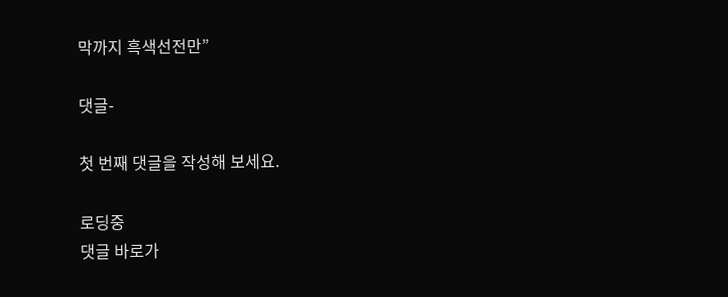막까지 흑색선전만”

댓글-

첫 번째 댓글을 작성해 보세요.

로딩중
댓글 바로가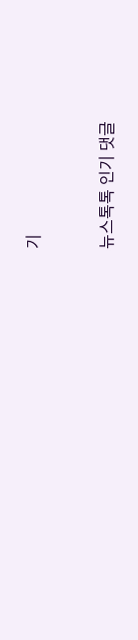기


뉴스톡톡 인기 댓글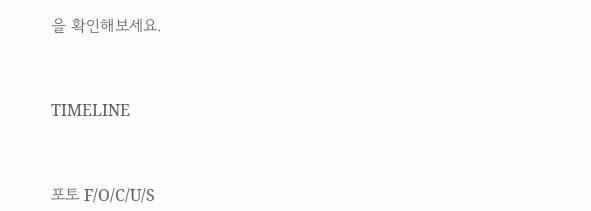을 확인해보세요.



TIMELINE



포토 F/O/C/U/S